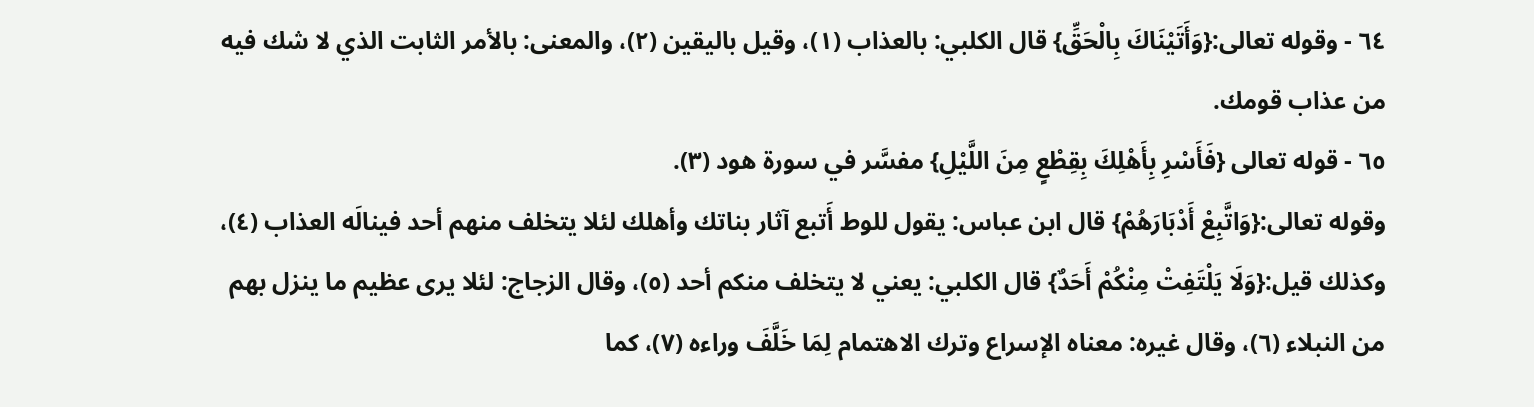٦٤ - وقوله تعالى:{وَأَتَيْنَاكَ بِالْحَقِّ} قال الكلبي: بالعذاب (١)، وقيل باليقين (٢)، والمعنى: بالأمر الثابت الذي لا شك فيه من عذاب قومك.
٦٥ - قوله تعالى {فَأَسْرِ بِأَهْلِكَ بِقِطْعٍ مِنَ اللَّيْلِ} مفسَّر في سورة هود (٣).
وقوله تعالى:{وَاتَّبِعْ أَدْبَارَهُمْ} قال ابن عباس: يقول للوط أَتبع آثار بناتك وأهلك لئلا يتخلف منهم أحد فينالَه العذاب (٤)، وكذلك قيل:{وَلَا يَلْتَفِتْ مِنْكُمْ أَحَدٌ} قال الكلبي: يعني لا يتخلف منكم أحد (٥)، وقال الزجاج: لئلا يرى عظيم ما ينزل بهم من النبلاء (٦)، وقال غيره: معناه الإسراع وترك الاهتمام لِمَا خَلَّفَ وراءه (٧)، كما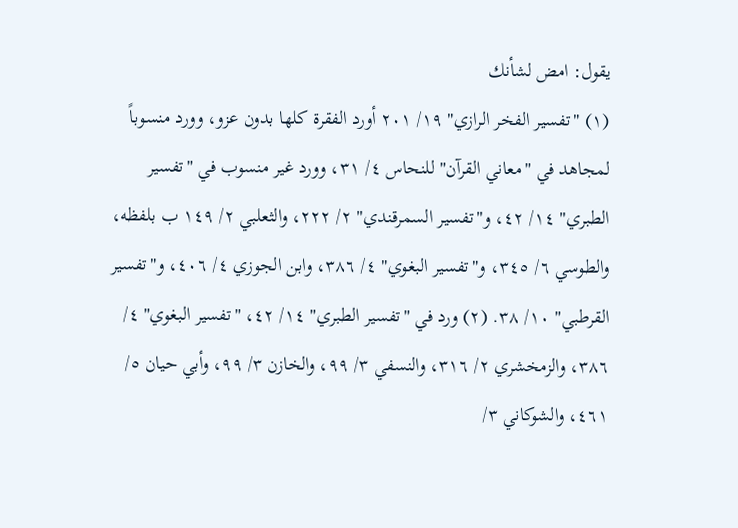يقول: امض لشأنك
(١) "تفسير الفخر الرازي" ١٩/ ٢٠١ أورد الفقرة كلها بدون عزو، وورد منسوباً لمجاهد في "معاني القرآن" للنحاس ٤/ ٣١، وورد غير منسوب في "تفسير الطبري" ١٤/ ٤٢، و"تفسير السمرقندي" ٢/ ٢٢٢، والثعلبي ٢/ ١٤٩ ب بلفظه، والطوسي ٦/ ٣٤٥، و"تفسير البغوي" ٤/ ٣٨٦، وابن الجوزي ٤/ ٤٠٦، و"تفسير القرطبي" ١٠/ ٣٨. (٢) ورد في "تفسير الطبري" ١٤/ ٤٢، "تفسير البغوي" ٤/ ٣٨٦، والزمخشري ٢/ ٣١٦، والنسفي ٣/ ٩٩، والخازن ٣/ ٩٩، وأبي حيان ٥/ ٤٦١، والشوكاني ٣/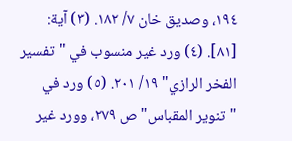١٩٤، وصديق خان ٧/ ١٨٢. (٣) آية: [٨١]. (٤) ورد غير منسوب في "تفسير الفخر الرازي" ١٩/ ٢٠١. (٥) ورد في "تنوير المقباس" ص ٢٧٩، وورد غير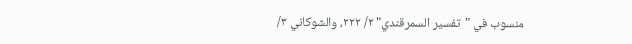منسوب في "تفسير السمرقندي" ٢/ ٢٢٢، والشوكاني ٣/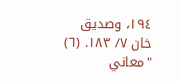١٩٤، وصديق خان ٧/ ١٨٣. (٦) "معاني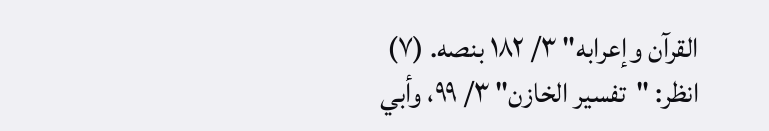القرآن وإعرابه" ٣/ ١٨٢ بنصه. (٧) انظر: "تفسير الخازن" ٣/ ٩٩، وأبي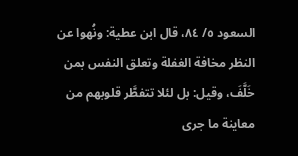السعود ٥/ ٨٤، قال ابن عطية: ونُهوا عن النظر مخافة الغفلة وتعلق النفس بمن خَلَّفَ، وقيل: بل لئلا تتفطَّر قلوبهم من معاينة ما جرى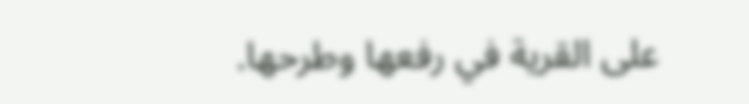على القرية في رفعها وطرحها.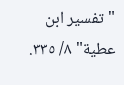"تفسير ابن عطية" ٨/ ٣٣٥.